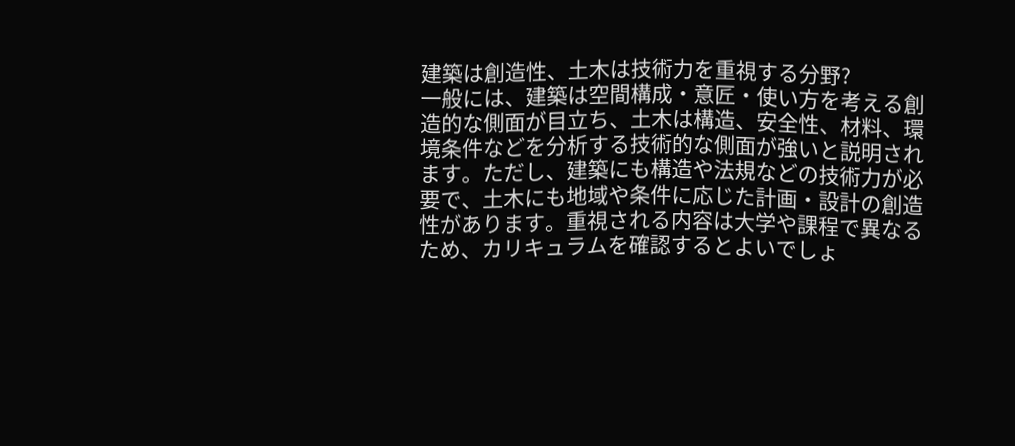建築は創造性、土木は技術力を重視する分野?
一般には、建築は空間構成・意匠・使い方を考える創造的な側面が目立ち、土木は構造、安全性、材料、環境条件などを分析する技術的な側面が強いと説明されます。ただし、建築にも構造や法規などの技術力が必要で、土木にも地域や条件に応じた計画・設計の創造性があります。重視される内容は大学や課程で異なるため、カリキュラムを確認するとよいでしょ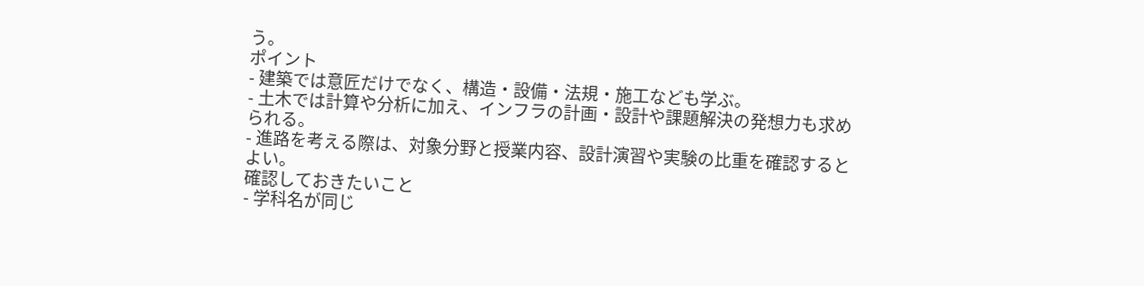う。
ポイント
- 建築では意匠だけでなく、構造・設備・法規・施工なども学ぶ。
- 土木では計算や分析に加え、インフラの計画・設計や課題解決の発想力も求められる。
- 進路を考える際は、対象分野と授業内容、設計演習や実験の比重を確認するとよい。
確認しておきたいこと
- 学科名が同じ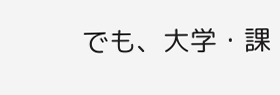でも、大学・課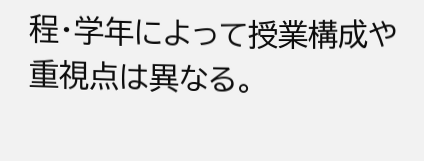程・学年によって授業構成や重視点は異なる。